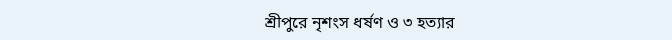শ্রীপুরে নৃশংস ধর্ষণ ও ৩ হত্যার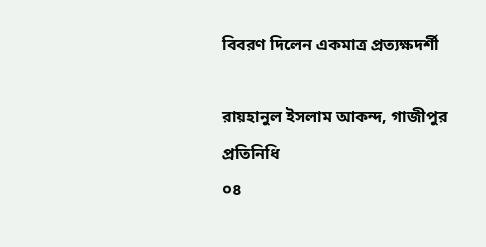বিবরণ দিলেন একমাত্র প্রত্যক্ষদর্শী

রায়হানুল ইসলাম আকন্দ, গাজীপুর প্রতিনিধি
০৪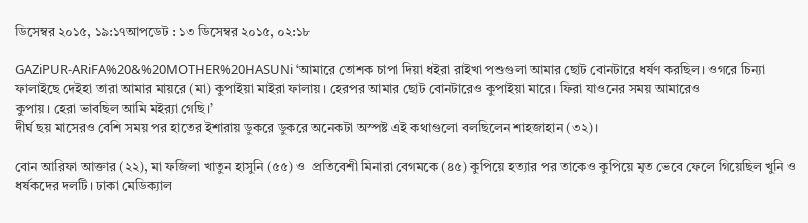ডিসেম্বর ২০১৫, ১৯:১৭আপডেট : ১৩ ডিসেম্বর ২০১৫, ০২:১৮

GAZiPUR-ARiFA%20&%20MOTHER%20HASUNi ‘আমারে তোশক চাপা দিয়া ধইরা রাইখা পশুগুলা আমার ছোট বোনটারে ধর্ষণ করছিল। ওগরে চিন্যা ফালাইছে দেইহা তারা আমার মায়রে (মা) কুপাইয়া মাইরা ফালায়। হেরপর আমার ছোট বোনটারেও কুপাইয়া মারে। ফিরা যাওনের সময় আমারেও
কুপায়। হেরা ভাবছিল আমি মইর‌্যা গেছি।’
দীর্ঘ ছয় মাসেরও বেশি সময় পর হাতের ইশারায় ডুকরে ডুকরে অনেকটা অস্পষ্ট এই কথাগুলো বলছিলেন শাহজাহান (৩২)।

বোন আরিফা আক্তার (২২), মা ফজিলা খাতুন হাসুনি (৫৫) ও  প্রতিবেশী মিনারা বেগমকে (৪৫) কুপিয়ে হত্যার পর তাকেও কুপিয়ে মৃত ভেবে ফেলে গিয়েছিল খুনি ও ধর্ষকদের দলটি। ঢাকা মেডিক্যাল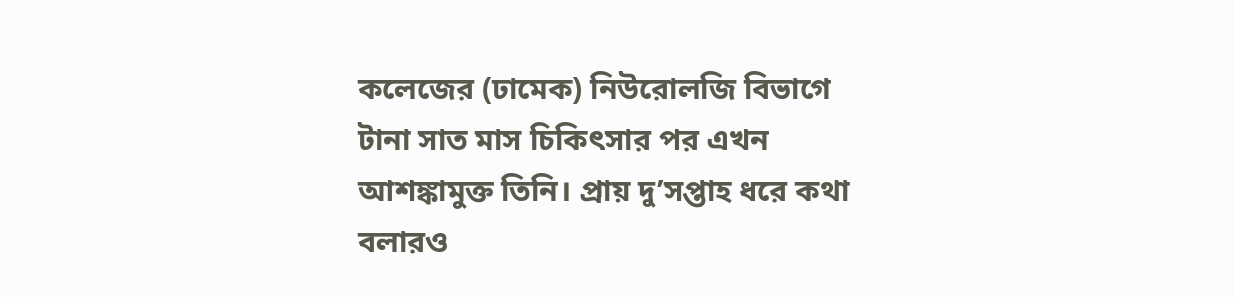কলেজের (ঢামেক) নিউরোলজি বিভাগে টানা সাত মাস চিকিৎসার পর এখন আশঙ্কামুক্ত তিনি। প্রায় দু’সপ্তাহ ধরে কথা বলারও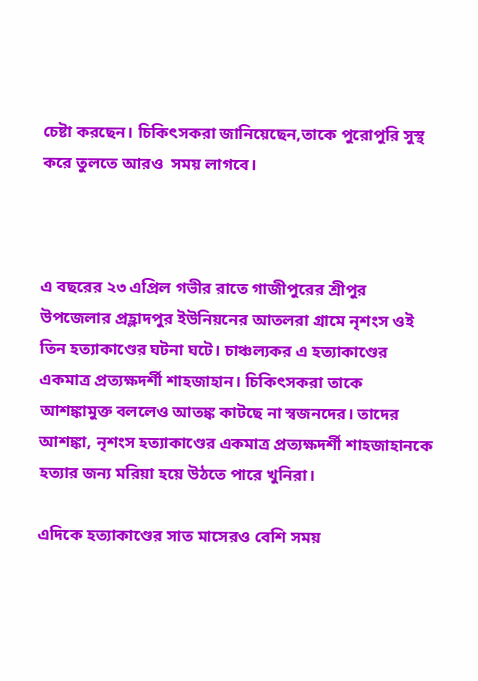চেষ্টা করছেন। চিকিৎসকরা জানিয়েছেন,তাকে পুরোপুরি সুস্থ করে তুলতে আরও  সময় লাগবে।



এ বছরের ২৩ এপ্রিল গভীর রাতে গাজীপুরের শ্রীপুর উপজেলার প্রহ্লাদপুর ইউনিয়নের আতলরা গ্রামে নৃশংস ওই তিন হত্যাকাণ্ডের ঘটনা ঘটে। চাঞ্চল্যকর এ হত্যাকাণ্ডের একমাত্র প্রত্যক্ষদর্শী শাহজাহান। চিকিৎসকরা তাকে আশঙ্কামুক্ত বললেও আতঙ্ক কাটছে না স্বজনদের। তাদের আশঙ্কা, নৃশংস হত্যাকাণ্ডের একমাত্র প্রত্যক্ষদর্শী শাহজাহানকে হত্যার জন্য মরিয়া হয়ে উঠতে পারে খুনিরা।

এদিকে হত্যাকাণ্ডের সাত মাসেরও বেশি সময়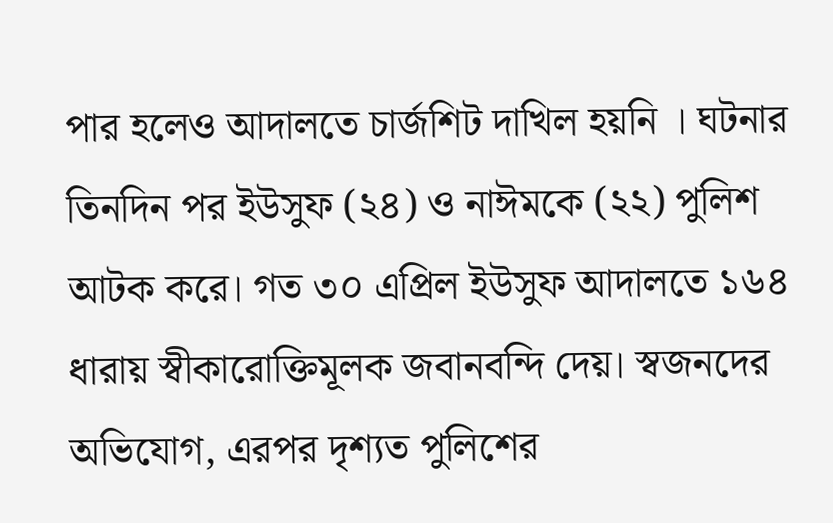পার হলেও আদালতে চার্জশিট দাখিল হয়নি । ঘটনার তিনদিন পর ইউসুফ (২৪) ও নাঈমকে (২২) পুলিশ আটক করে। গত ৩০ এপ্রিল ইউসুফ আদালতে ১৬৪ ধারায় স্বীকারোক্তিমূলক জবানবন্দি দেয়। স্বজনদের অভিযোগ, এরপর দৃশ্যত পুলিশের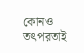কোনও তৎপরতাই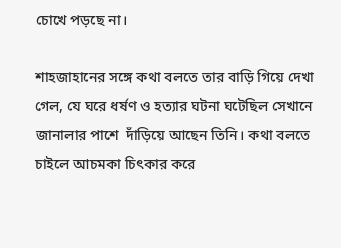চোখে পড়ছে না।

শাহজাহানের সঙ্গে কথা বলতে তার বাড়ি গিয়ে দেখা গেল, যে ঘরে ধর্ষণ ও হত্যার ঘটনা ঘটেছিল সেখানে জানালার পাশে  দাঁড়িয়ে আছেন তিনি। কথা বলতে চাইলে আচমকা চিৎকার করে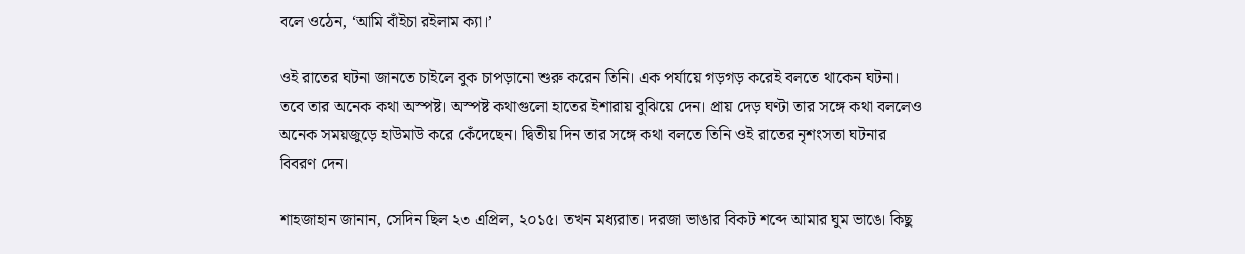বলে ওঠেন, ‘আমি বাঁইচা রইলাম ক্যা।’

ওই রাতের ঘটনা জানতে চাইলে বুক চাপড়ানো শুরু করেন তিনি। এক পর্যায়ে গড়গড় করেই বলতে থাকেন ঘটনা। তবে তার অনেক কথা অস্পষ্ট। অস্পষ্ট কথাগুলো হাতের ইশারায় বুঝিয়ে দেন। প্রায় দেড় ঘণ্টা তার সঙ্গে কথা বললেও অনেক সময়জুড়ে হাউমাউ করে কেঁদেছেন। দ্বিতীয় দিন তার সঙ্গে কথা বলতে তিনি ওই রাতের নৃশংসতা ঘটনার বিবরণ দেন।

শাহজাহান জানান, সেদিন ছিল ২৩ এপ্রিল, ২০১৫। তখন মধ্যরাত। দরজা ভাঙার বিকট শব্দে আমার ঘুম ভাঙে। কিছু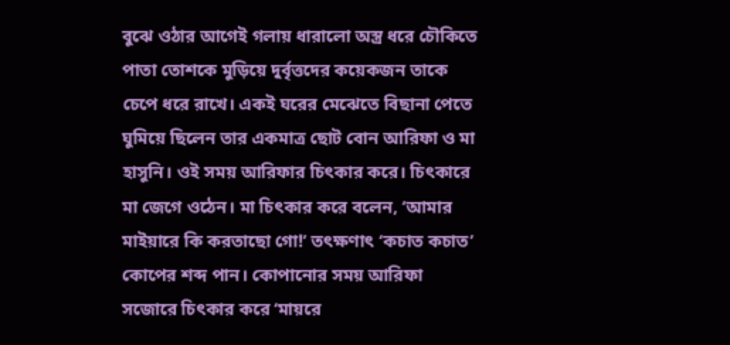বুঝে ওঠার আগেই গলায় ধারালো অস্ত্র ধরে চৌকিতে পাতা তোশকে মুড়িয়ে দুর্বৃত্তদের কয়েকজন তাকে চেপে ধরে রাখে। একই ঘরের মেঝেতে বিছানা পেতে ঘুমিয়ে ছিলেন তার একমাত্র ছোট বোন আরিফা ও মা হাসুনি। ওই সময় আরিফার চিৎকার করে। চিৎকারে মা জেগে ওঠেন। মা চিৎকার করে বলেন, ‘আমার মাইয়ারে কি করতাছো গো!’ তৎক্ষণাৎ ‘কচাত কচাত’ কোপের শব্দ পান। কোপানোর সময় আরিফা সজোরে চিৎকার করে ‘মায়রে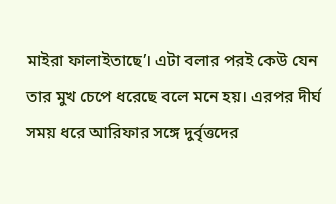মাইরা ফালাইতাছে’। এটা বলার পরই কেউ যেন তার মুখ চেপে ধরেছে বলে মনে হয়। এরপর দীর্ঘ সময় ধরে আরিফার সঙ্গে দুর্বৃত্তদের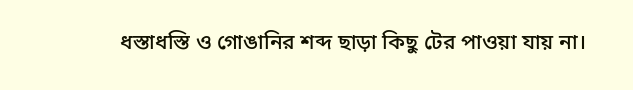ধস্তাধস্তি ও গোঙানির শব্দ ছাড়া কিছু টের পাওয়া যায় না।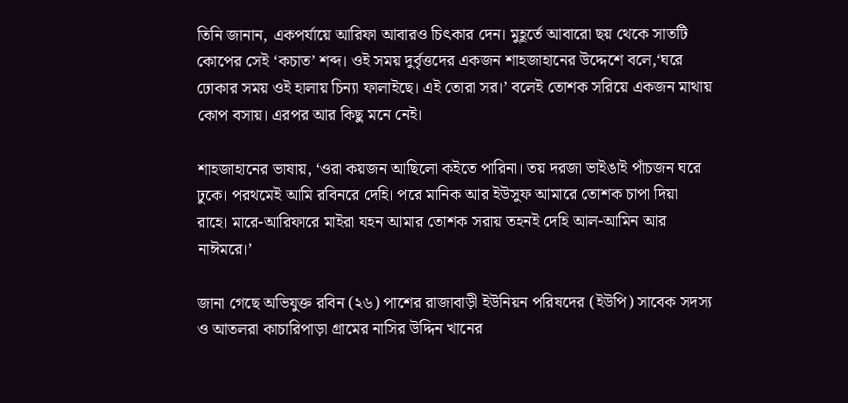তিনি জানান, একপর্যায়ে আরিফা আবারও চিৎকার দেন। মুহূর্তে আবারো ছয় থেকে সাতটি কোপের সেই ‘কচাত’ শব্দ। ওই সময় দুর্বৃত্তদের একজন শাহজাহানের উদ্দেশে বলে,‘ঘরে ঢোকার সময় ওই হালায় চিন্যা ফালাইছে। এই তোরা সর।’ বলেই তোশক সরিয়ে একজন মাথায় কোপ বসায়। এরপর আর কিছু মনে নেই।

শাহজাহানের ভাষায়, ‘ওরা কয়জন আছিলো কইতে পারিনা। তয় দরজা ভাইঙাই পাঁচজন ঘরে ঢুকে। পরথমেই আমি রবিনরে দেহি। পরে মানিক আর ইউসুফ আমারে তোশক চাপা দিয়া রাহে। মারে-আরিফারে মাইরা যহন আমার তোশক সরায় তহনই দেহি আল-আমিন আর নাঈমরে।’

জানা গেছে অভিযুক্ত রবিন (২৬) পাশের রাজাবাড়ী ইউনিয়ন পরিষদের (ইউপি) সাবেক সদস্য ও আতলরা কাচারিপাড়া গ্রামের নাসির উদ্দিন খানের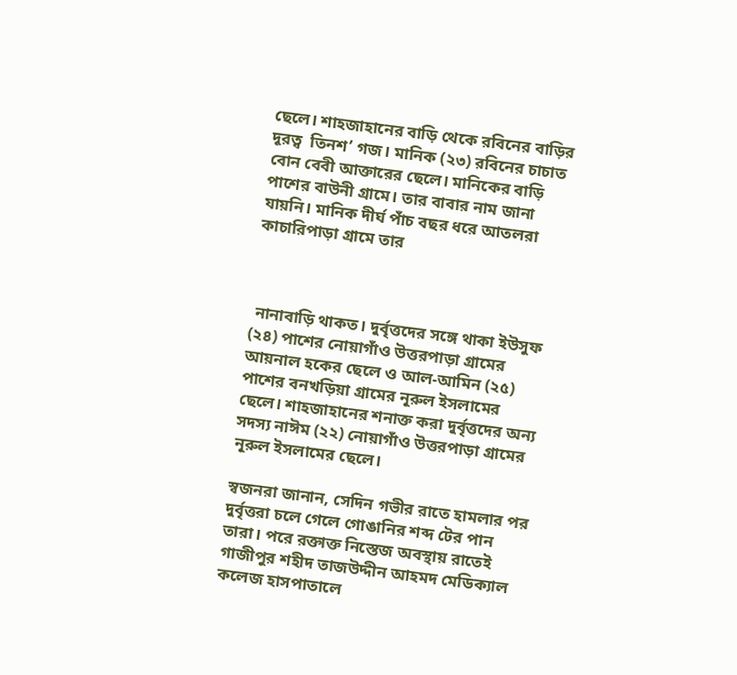ছেলে। শাহজাহানের বাড়ি থেকে রবিনের বাড়ির দূরত্ব  তিনশ’ গজ। মানিক (২৩) রবিনের চাচাত বোন বেবী আক্তারের ছেলে। মানিকের বাড়ি পাশের বাউনী গ্রামে। তার বাবার নাম জানা যায়নি। মানিক দীর্ঘ পাঁচ বছর ধরে আতলরা কাচারিপাড়া গ্রামে তার



 নানাবাড়ি থাকত। দুর্বৃত্তদের সঙ্গে থাকা ইউসুফ (২৪) পাশের নোয়াগাঁও উত্তরপাড়া গ্রামের আয়নাল হকের ছেলে ও আল-আমিন (২৫) পাশের বনখড়িয়া গ্রামের নূরুল ইসলামের ছেলে। শাহজাহানের শনাক্ত করা দুর্বৃত্তদের অন্য সদস্য নাঈম (২২) নোয়াগাঁও উত্তরপাড়া গ্রামের নূরুল ইসলামের ছেলে।

স্বজনরা জানান, সেদিন গভীর রাতে হামলার পর দুর্বৃত্তরা চলে গেলে গোঙানির শব্দ টের পান তারা। পরে রক্তাক্ত নিস্তেজ অবস্থায় রাতেই গাজীপুর শহীদ তাজউদ্দীন আহমদ মেডিক্যাল কলেজ হাসপাতালে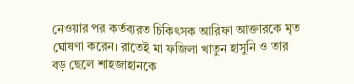নেওয়ার পর কর্তব্যরত চিকিৎসক আরিফা আক্তারকে মৃত ঘোষণা করেন। রাতেই মা ফজিলা খাতুন হাসুনি ও তার বড় ছেলে শাহজাহানকে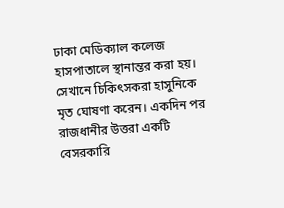ঢাকা মেডিক্যাল কলেজ হাসপাতালে স্থানান্তর করা হয়। সেখানে চিকিৎসকরা হাসুনিকে মৃত ঘোষণা করেন। একদিন পর রাজধানীর উত্তরা একটি বেসরকারি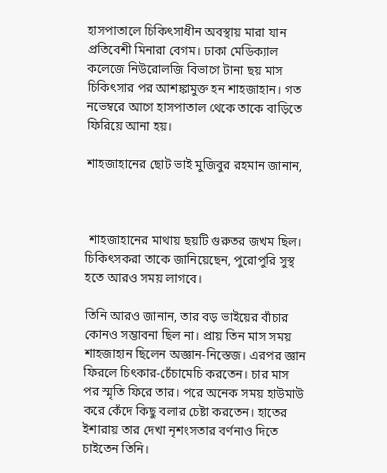হাসপাতালে চিকিৎসাধীন অবস্থায় মারা যান প্রতিবেশী মিনারা বেগম। ঢাকা মেডিক্যাল কলেজে নিউরোলজি বিভাগে টানা ছয় মাস চিকিৎসার পর আশঙ্কামুক্ত হন শাহজাহান। গত নভেম্বরে আগে হাসপাতাল থেকে তাকে বাড়িতে ফিরিয়ে আনা হয়।

শাহজাহানের ছোট ভাই মুজিবুর রহমান জানান,



 শাহজাহানের মাথায় ছয়টি গুরুতর জখম ছিল। চিকিৎসকরা তাকে জানিয়েছেন, পুরোপুরি সুস্থ হতে আরও সময় লাগবে।

তিনি আরও জানান, তার বড় ভাইয়ের বাঁচার কোনও সম্ভাবনা ছিল না। প্রায় তিন মাস সময় শাহজাহান ছিলেন অজ্ঞান-নিস্তেজ। এরপর জ্ঞান ফিরলে চিৎকার-চেঁচামেচি করতেন। চার মাস পর স্মৃতি ফিরে তার। পরে অনেক সময় হাউমাউ করে কেঁদে কিছু বলার চেষ্টা করতেন। হাতের ইশারায় তার দেখা নৃশংসতার বর্ণনাও দিতে চাইতেন তিনি।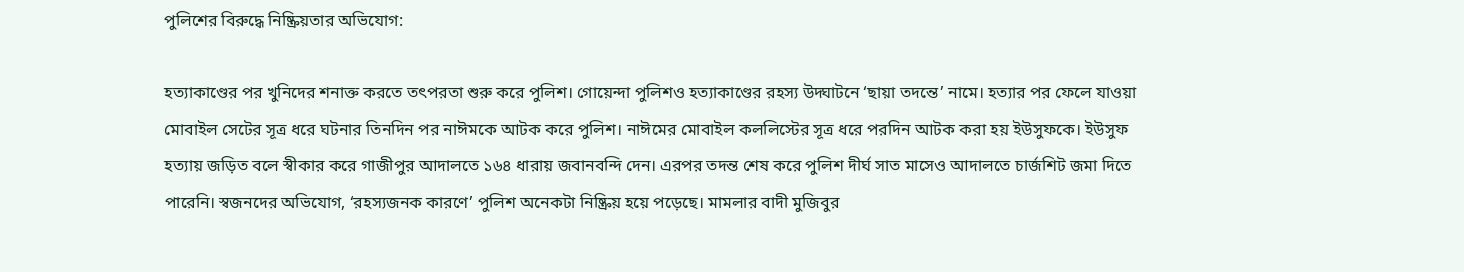পুলিশের বিরুদ্ধে নিষ্ক্রিয়তার অভিযোগ:

হত্যাকাণ্ডের পর খুনিদের শনাক্ত করতে তৎপরতা শুরু করে পুলিশ। গোয়েন্দা পুলিশও হত্যাকাণ্ডের রহস্য উদ্ঘাটনে ‘ছায়া তদন্তে’ নামে। হত্যার পর ফেলে যাওয়া মোবাইল সেটের সূত্র ধরে ঘটনার তিনদিন পর নাঈমকে আটক করে পুলিশ। নাঈমের মোবাইল কললিস্টের সূত্র ধরে পরদিন আটক করা হয় ইউসুফকে। ইউসুফ হত্যায় জড়িত বলে স্বীকার করে গাজীপুর আদালতে ১৬৪ ধারায় জবানবন্দি দেন। এরপর তদন্ত শেষ করে পুলিশ দীর্ঘ সাত মাসেও আদালতে চার্জশিট জমা দিতে পারেনি। স্বজনদের অভিযোগ, ‘রহস্যজনক কারণে’ পুলিশ অনেকটা নিষ্ক্রিয় হয়ে পড়েছে। মামলার বাদী মুজিবুর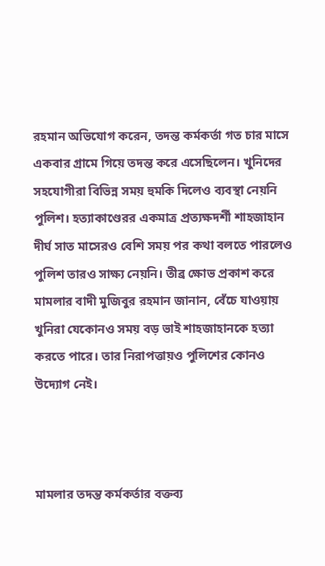রহমান অভিযোগ করেন, তদন্ত কর্মকর্তা গত চার মাসে একবার গ্রামে গিয়ে তদন্ত করে এসেছিলেন। খুনিদের সহযোগীরা বিভিন্ন সময় হুমকি দিলেও ব্যবস্থা নেয়নি পুলিশ। হত্যাকাণ্ডেরর একমাত্র প্রত্যক্ষদর্শী শাহজাহান দীর্ঘ সাত মাসেরও বেশি সময় পর কথা বলতে পারলেও পুলিশ তারও সাক্ষ্য নেয়নি। তীব্র ক্ষোভ প্রকাশ করে মামলার বাদী মুজিবুর রহমান জানান, বেঁচে যাওয়ায় খুনিরা যেকোনও সময় বড় ভাই শাহজাহানকে হত্যা করতে পারে। তার নিরাপত্তায়ও পুলিশের কোনও উদ্যোগ নেই।



মামলার তদন্ত কর্মকর্তার বক্তব্য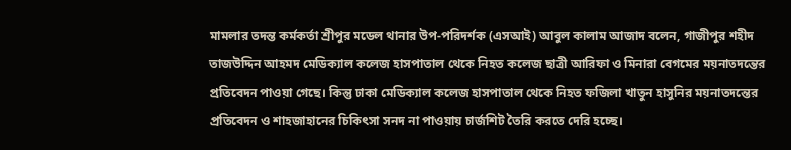মামলার তদন্ত কর্মকর্তা শ্রীপুর মডেল থানার উপ-পরিদর্শক (এসআই) আবুল কালাম আজাদ বলেন, গাজীপুর শহীদ তাজউদ্দিন আহমদ মেডিক্যাল কলেজ হাসপাতাল থেকে নিহত কলেজ ছাত্রী আরিফা ও মিনারা বেগমের ময়নাতদন্তের প্রতিবেদন পাওয়া গেছে। কিন্তু ঢাকা মেডিক্যাল কলেজ হাসপাতাল থেকে নিহত ফজিলা খাতুন হাসুনির ময়নাতদন্তের প্রতিবেদন ও শাহজাহানের চিকিৎসা সনদ না পাওয়ায় চার্জশিট তৈরি করতে দেরি হচ্ছে।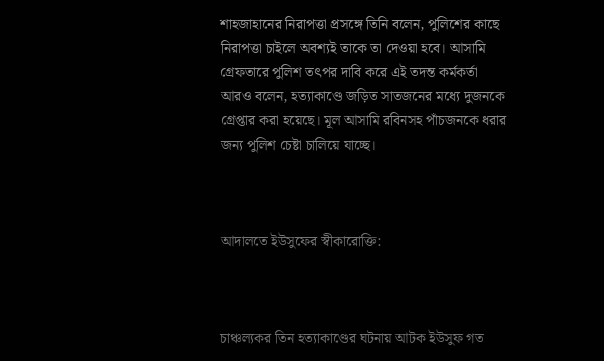শাহজাহানের নিরাপত্তা প্রসঙ্গে তিনি বলেন, পুলিশের কাছে নিরাপত্তা চাইলে অবশ্যই তাকে তা দেওয়া হবে। আসামি গ্রেফতারে পুলিশ তৎপর দাবি করে এই তদন্ত কর্মকর্তা আরও বলেন, হত্যাকাণ্ডে জড়িত সাতজনের মধ্যে দুজনকে গ্রেপ্তার করা হয়েছে। মূল আসামি রবিনসহ পাঁচজনকে ধরার জন্য পুলিশ চেষ্টা চালিয়ে যাচ্ছে।



আদালতে ইউসুফের স্বীকারোক্তি:



চাঞ্চল্যকর তিন হত্যাকাণ্ডের ঘটনায় আটক ইউসুফ গত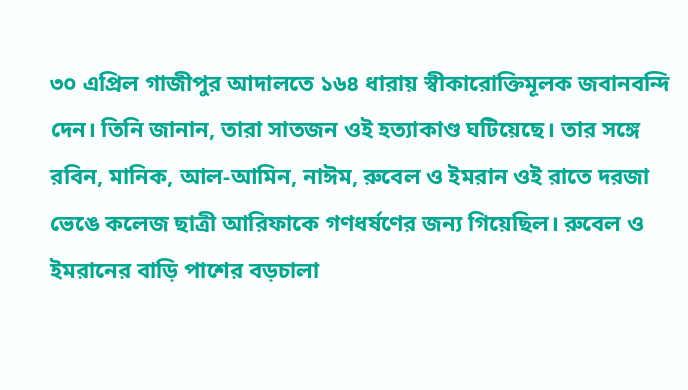৩০ এপ্রিল গাজীপুর আদালতে ১৬৪ ধারায় স্বীকারোক্তিমূলক জবানবন্দি দেন। তিনি জানান, তারা সাতজন ওই হত্যাকাণ্ড ঘটিয়েছে। তার সঙ্গে রবিন, মানিক, আল-আমিন, নাঈম, রুবেল ও ইমরান ওই রাতে দরজা ভেঙে কলেজ ছাত্রী আরিফাকে গণধর্ষণের জন্য গিয়েছিল। রুবেল ও ইমরানের বাড়ি পাশের বড়চালা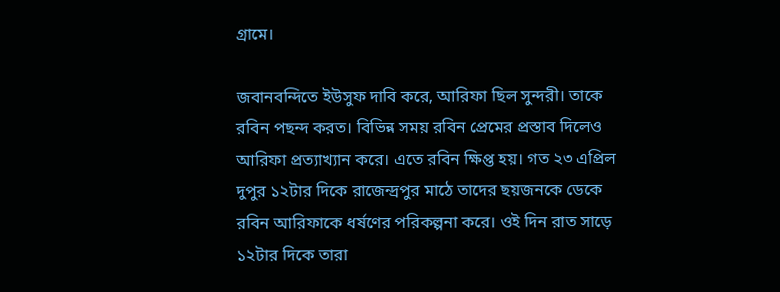গ্রামে।

জবানবন্দিতে ইউসুফ দাবি করে, আরিফা ছিল সুন্দরী। তাকে রবিন পছন্দ করত। বিভিন্ন সময় রবিন প্রেমের প্রস্তাব দিলেও আরিফা প্রত্যাখ্যান করে। এতে রবিন ক্ষিপ্ত হয়। গত ২৩ এপ্রিল দুপুর ১২টার দিকে রাজেন্দ্রপুর মাঠে তাদের ছয়জনকে ডেকে রবিন আরিফাকে ধর্ষণের পরিকল্পনা করে। ওই দিন রাত সাড়ে ১২টার দিকে তারা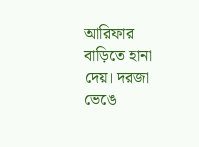আরিফার বাড়িতে হানা দেয়। দরজা ভেঙে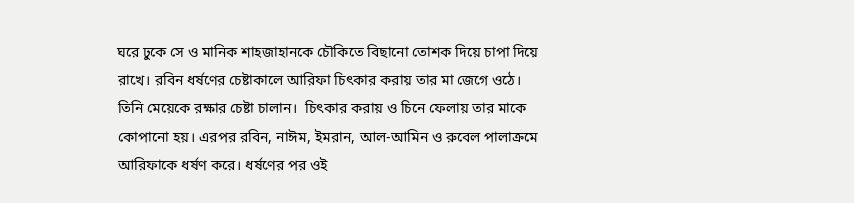ঘরে ঢুকে সে ও মানিক শাহজাহানকে চৌকিতে বিছানো তোশক দিয়ে চাপা দিয়ে রাখে। রবিন ধর্ষণের চেষ্টাকালে আরিফা চিৎকার করায় তার মা জেগে ওঠে। তিনি মেয়েকে রক্ষার চেষ্টা চালান।  চিৎকার করায় ও চিনে ফেলায় তার মাকে কোপানো হয়। এরপর রবিন, নাঈম, ইমরান, আল-আমিন ও রুবেল পালাক্রমে আরিফাকে ধর্ষণ করে। ধর্ষণের পর ওই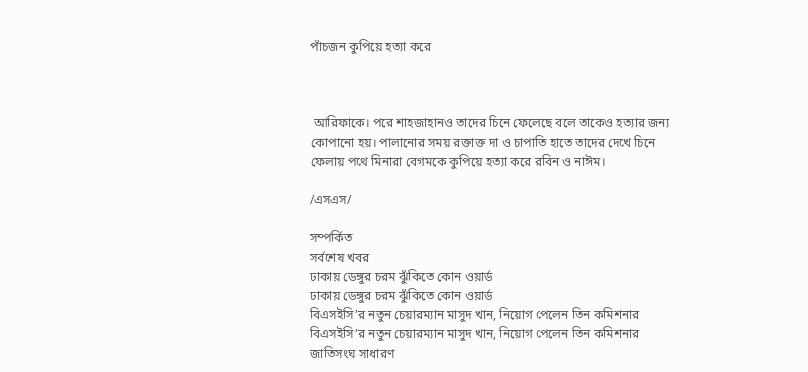পাঁচজন কুপিয়ে হত্যা করে



 আরিফাকে। পরে শাহজাহানও তাদের চিনে ফেলেছে বলে তাকেও হত্যার জন্য কোপানো হয়। পালানোর সময় রক্তাক্ত দা ও চাপাতি হাতে তাদের দেখে চিনে ফেলায় পথে মিনারা বেগমকে কুপিয়ে হত্যা করে রবিন ও নাঈম।

/এসএস/

সম্পর্কিত
সর্বশেষ খবর
ঢাকায় ডেঙ্গুর চরম ঝুঁকিতে কোন ওয়ার্ড
ঢাকায় ডেঙ্গুর চরম ঝুঁকিতে কোন ওয়ার্ড
বিএসইসি’র নতুন চেয়ারম্যান মাসুদ খান, নিয়োগ পেলেন তিন কমিশনার
বিএসইসি’র নতুন চেয়ারম্যান মাসুদ খান, নিয়োগ পেলেন তিন কমিশনার
জাতিসংঘ সাধারণ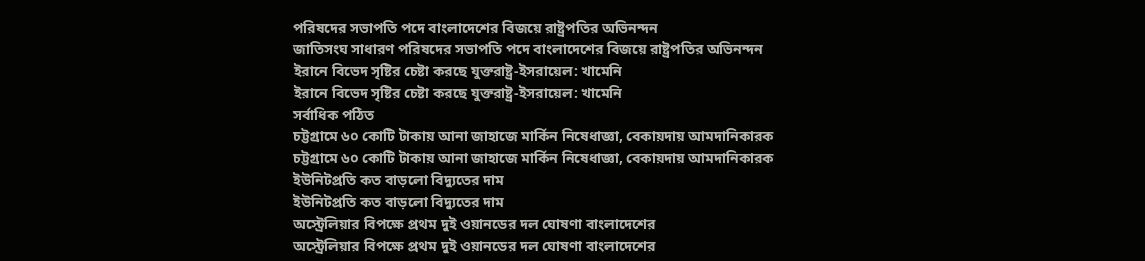পরিষদের সভাপতি পদে বাংলাদেশের বিজয়ে রাষ্ট্রপতির অভিনন্দন
জাতিসংঘ সাধারণ পরিষদের সভাপতি পদে বাংলাদেশের বিজয়ে রাষ্ট্রপতির অভিনন্দন
ইরানে বিভেদ সৃষ্টির চেষ্টা করছে যুক্তরাষ্ট্র-ইসরায়েল: খামেনি
ইরানে বিভেদ সৃষ্টির চেষ্টা করছে যুক্তরাষ্ট্র-ইসরায়েল: খামেনি
সর্বাধিক পঠিত
চট্টগ্রামে ৬০ কোটি টাকায় আনা জাহাজে মার্কিন নিষেধাজ্ঞা, বেকায়দায় আমদানিকারক
চট্টগ্রামে ৬০ কোটি টাকায় আনা জাহাজে মার্কিন নিষেধাজ্ঞা, বেকায়দায় আমদানিকারক
ইউনিটপ্রতি কত বাড়লো বিদ্যুতের দাম
ইউনিটপ্রতি কত বাড়লো বিদ্যুতের দাম
অস্ট্রেলিয়ার বিপক্ষে প্রথম দুই ওয়ানডের দল ঘোষণা বাংলাদেশের
অস্ট্রেলিয়ার বিপক্ষে প্রথম দুই ওয়ানডের দল ঘোষণা বাংলাদেশের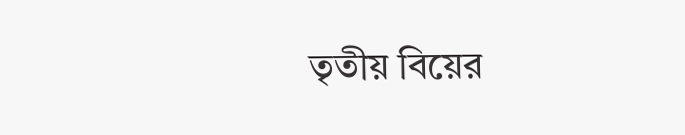তৃতীয় বিয়ের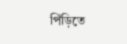পিঁড়িতে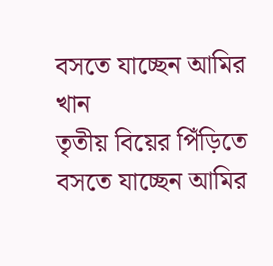বসতে যাচ্ছেন আমির খান
তৃতীয় বিয়ের পিঁড়িতে বসতে যাচ্ছেন আমির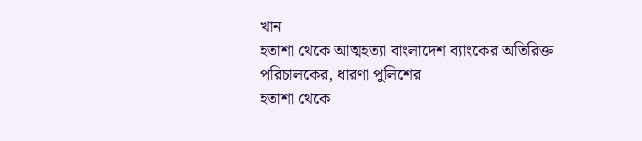খান
হতাশা থেকে আত্মহত্যা বাংলাদেশ ব্যাংকের অতিরিক্ত পরিচালকের, ধারণা পুলিশের
হতাশা থেকে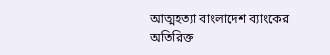আত্মহত্যা বাংলাদেশ ব্যাংকের অতিরিক্ত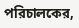পরিচালকের,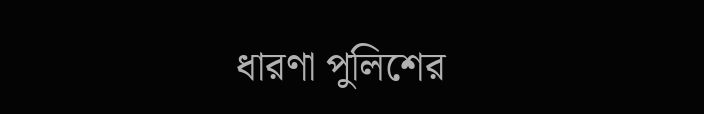ধারণা পুলিশের